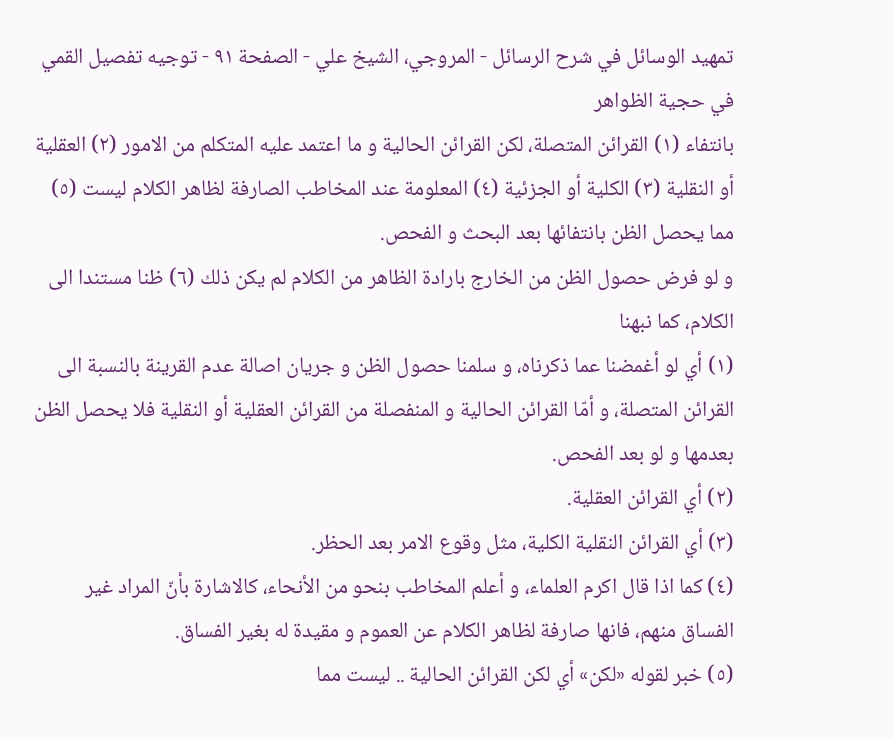تمهيد الوسائل في شرح الرسائل - المروجي، الشيخ علي - الصفحة ٩١ - توجيه تفصيل القمي في حجية الظواهر
بانتفاء (١) القرائن المتصلة، لكن القرائن الحالية و ما اعتمد عليه المتكلم من الامور (٢) العقلية أو النقلية (٣) الكلية أو الجزئية (٤) المعلومة عند المخاطب الصارفة لظاهر الكلام ليست (٥) مما يحصل الظن بانتفائها بعد البحث و الفحص.
و لو فرض حصول الظن من الخارج بارادة الظاهر من الكلام لم يكن ذلك (٦) ظنا مستندا الى الكلام، كما نبهنا
(١) أي لو أغمضنا عما ذكرناه، و سلمنا حصول الظن و جريان اصالة عدم القرينة بالنسبة الى القرائن المتصلة، و أمّا القرائن الحالية و المنفصلة من القرائن العقلية أو النقلية فلا يحصل الظن بعدمها و لو بعد الفحص.
(٢) أي القرائن العقلية.
(٣) أي القرائن النقلية الكلية، مثل وقوع الامر بعد الحظر.
(٤) كما اذا قال اكرم العلماء، و أعلم المخاطب بنحو من الأنحاء، كالاشارة بأنّ المراد غير الفساق منهم، فانها صارفة لظاهر الكلام عن العموم و مقيدة له بغير الفساق.
(٥) خبر لقوله «لكن» أي لكن القرائن الحالية .. ليست مما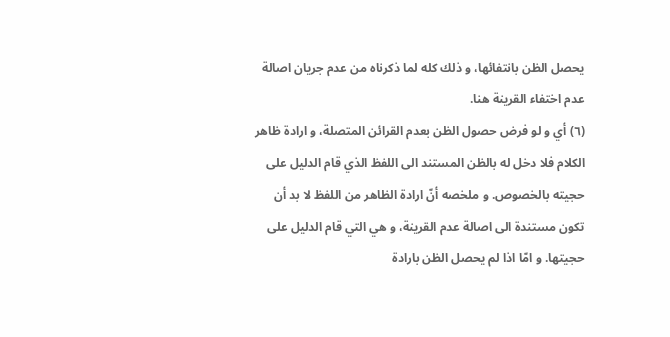يحصل الظن بانتفائها، و ذلك كله لما ذكرناه من عدم جريان اصالة عدم اختفاء القرينة هنا.
(٦) أي و لو فرض حصول الظن بعدم القرائن المتصلة، و ارادة ظاهر الكلام فلا دخل له بالظن المستند الى اللفظ الذي قام الدليل على حجيته بالخصوص. و ملخصه أنّ ارادة الظاهر من اللفظ لا بد أن تكون مستندة الى اصالة عدم القرينة، و هي التي قام الدليل على حجيتها. و امّا اذا لم يحصل الظن بارادة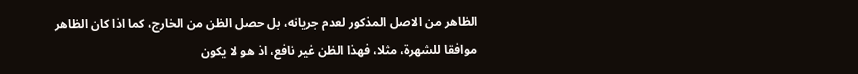الظاهر من الاصل المذكور لعدم جريانه، بل حصل الظن من الخارج، كما اذا كان الظاهر موافقا للشهرة، مثلا، فهذا الظن غير نافع، اذ هو لا يكون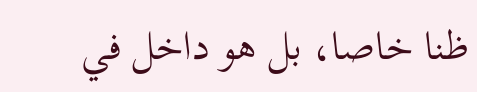ظنا خاصا، بل هو داخل في